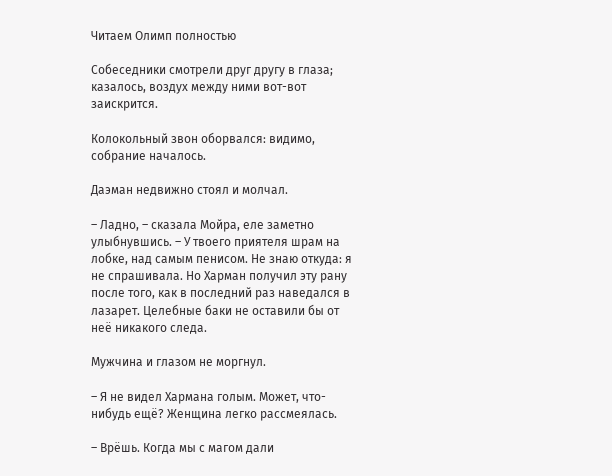Читаем Олимп полностью

Собеседники смотрели друг другу в глаза; казалось, воздух между ними вот-вот заискрится.

Колокольный звон оборвался: видимо, собрание началось.

Даэман недвижно стоял и молчал.

– Ладно, – сказала Мойра, еле заметно улыбнувшись. – У твоего приятеля шрам на лобке, над самым пенисом. Не знаю откуда: я не спрашивала. Но Харман получил эту рану после того, как в последний раз наведался в лазарет. Целебные баки не оставили бы от неё никакого следа.

Мужчина и глазом не моргнул.

– Я не видел Хармана голым. Может, что-нибудь ещё? Женщина легко рассмеялась.

– Врёшь. Когда мы с магом дали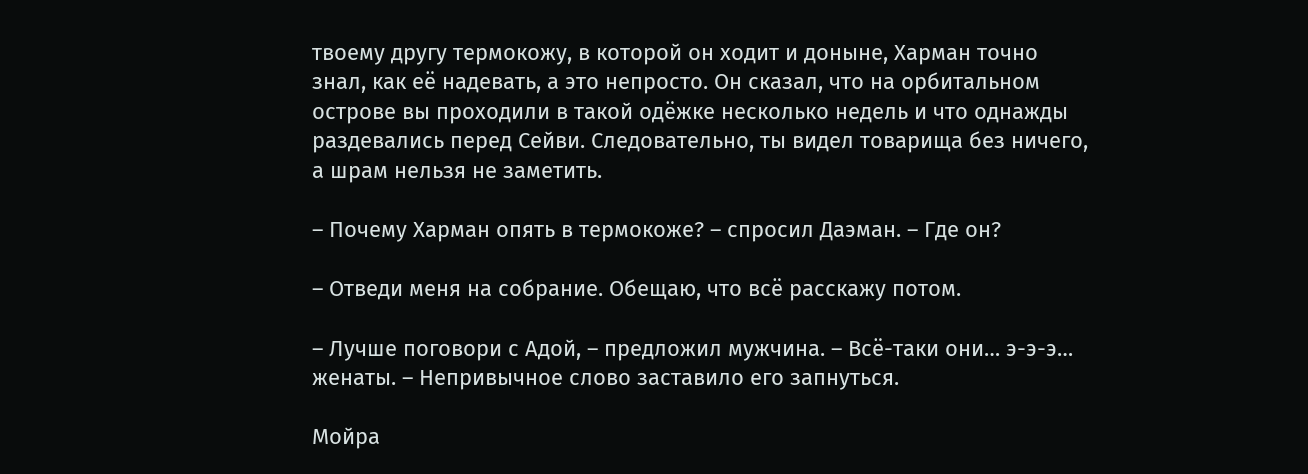твоему другу термокожу, в которой он ходит и доныне, Харман точно знал, как её надевать, а это непросто. Он сказал, что на орбитальном острове вы проходили в такой одёжке несколько недель и что однажды раздевались перед Сейви. Следовательно, ты видел товарища без ничего, а шрам нельзя не заметить.

– Почему Харман опять в термокоже? – спросил Даэман. – Где он?

– Отведи меня на собрание. Обещаю, что всё расскажу потом.

– Лучше поговори с Адой, – предложил мужчина. – Всё-таки они… э-э-э… женаты. – Непривычное слово заставило его запнуться.

Мойра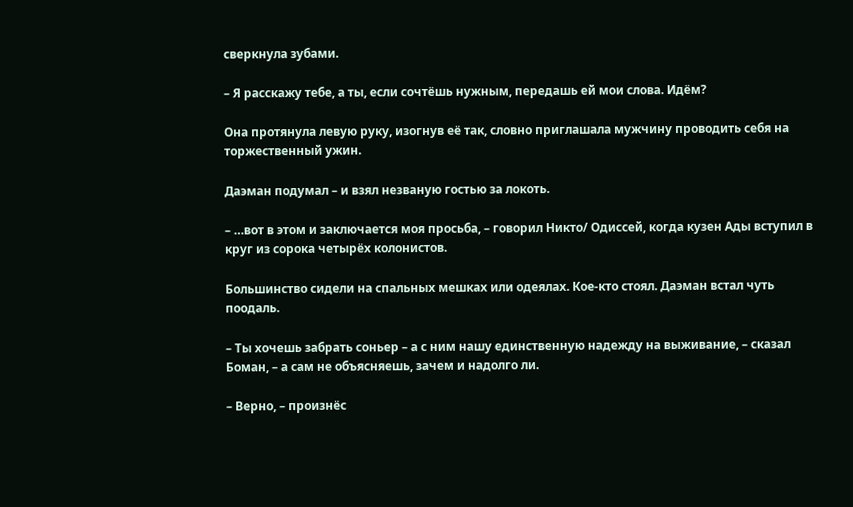сверкнула зубами.

– Я расскажу тебе, а ты, если сочтёшь нужным, передашь ей мои слова. Идём?

Она протянула левую руку, изогнув её так, словно приглашала мужчину проводить себя на торжественный ужин.

Даэман подумал – и взял незваную гостью за локоть.

– …вот в этом и заключается моя просьба, – говорил Никто/ Одиссей, когда кузен Ады вступил в круг из сорока четырёх колонистов.

Большинство сидели на спальных мешках или одеялах. Кое-кто стоял. Даэман встал чуть поодаль.

– Ты хочешь забрать соньер – а с ним нашу единственную надежду на выживание, – сказал Боман, – а сам не объясняешь, зачем и надолго ли.

– Верно, – произнёс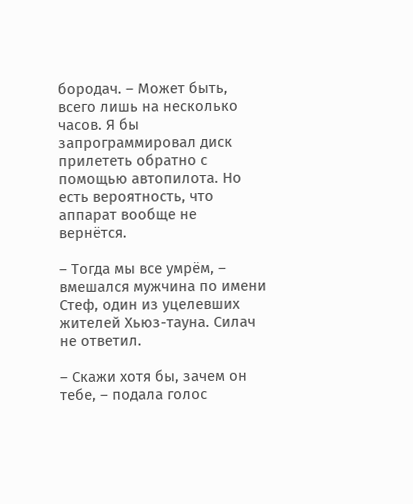бородач. – Может быть, всего лишь на несколько часов. Я бы запрограммировал диск прилететь обратно с помощью автопилота. Но есть вероятность, что аппарат вообще не вернётся.

– Тогда мы все умрём, – вмешался мужчина по имени Стеф, один из уцелевших жителей Хьюз-тауна. Силач не ответил.

– Скажи хотя бы, зачем он тебе, – подала голос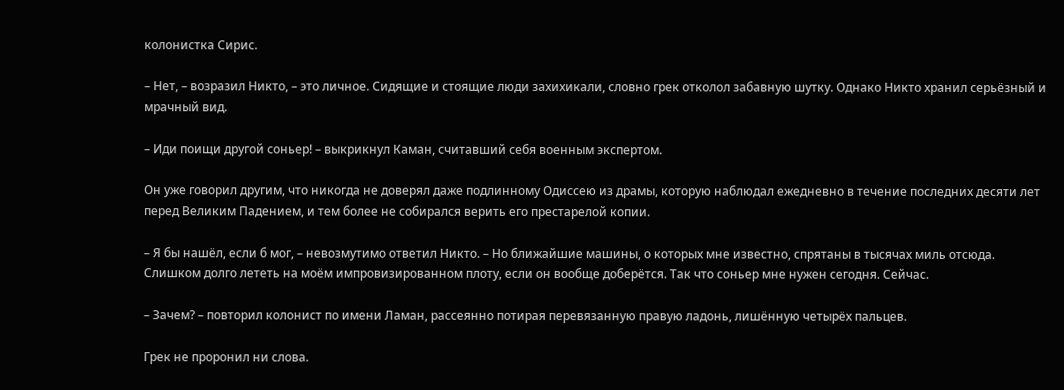колонистка Сирис.

– Нет, – возразил Никто, – это личное. Сидящие и стоящие люди захихикали, словно грек отколол забавную шутку. Однако Никто хранил серьёзный и мрачный вид.

– Иди поищи другой соньер! – выкрикнул Каман, считавший себя военным экспертом.

Он уже говорил другим, что никогда не доверял даже подлинному Одиссею из драмы, которую наблюдал ежедневно в течение последних десяти лет перед Великим Падением, и тем более не собирался верить его престарелой копии.

– Я бы нашёл, если б мог, – невозмутимо ответил Никто. – Но ближайшие машины, о которых мне известно, спрятаны в тысячах миль отсюда. Слишком долго лететь на моём импровизированном плоту, если он вообще доберётся. Так что соньер мне нужен сегодня. Сейчас.

– Зачем? – повторил колонист по имени Ламан, рассеянно потирая перевязанную правую ладонь, лишённую четырёх пальцев.

Грек не проронил ни слова.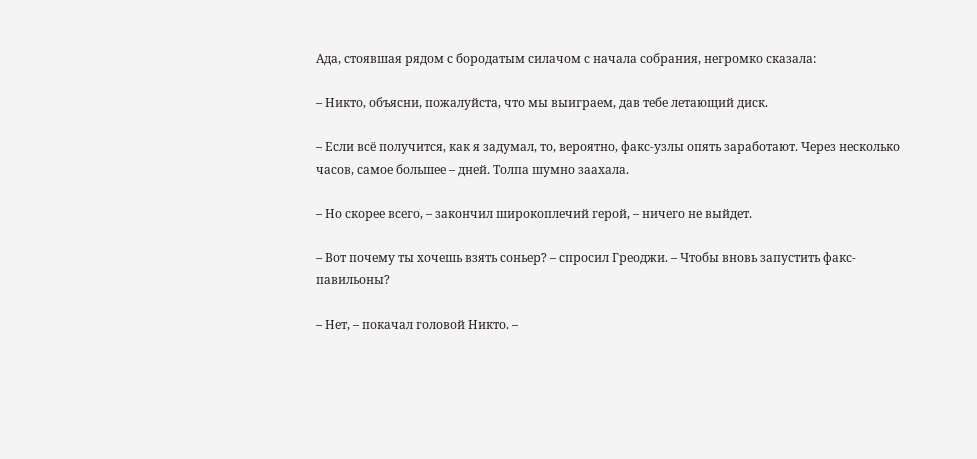Ада, стоявшая рядом с бородатым силачом с начала собрания, негромко сказала:

– Никто, объясни, пожалуйста, что мы выиграем, дав тебе летающий диск.

– Если всё получится, как я задумал, то, вероятно, факс-узлы опять заработают. Через несколько часов, самое большее – дней. Толпа шумно заахала.

– Но скорее всего, – закончил широкоплечий герой, – ничего не выйдет.

– Вот почему ты хочешь взять соньер? – спросил Греоджи. – Чтобы вновь запустить факс-павильоны?

– Нет, – покачал головой Никто. –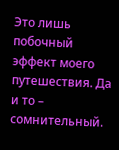Это лишь побочный эффект моего путешествия. Да и то – сомнительный.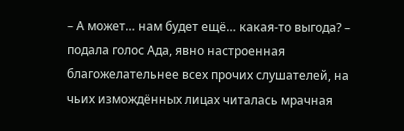– А может… нам будет ещё… какая-то выгода? – подала голос Ада, явно настроенная благожелательнее всех прочих слушателей, на чьих измождённых лицах читалась мрачная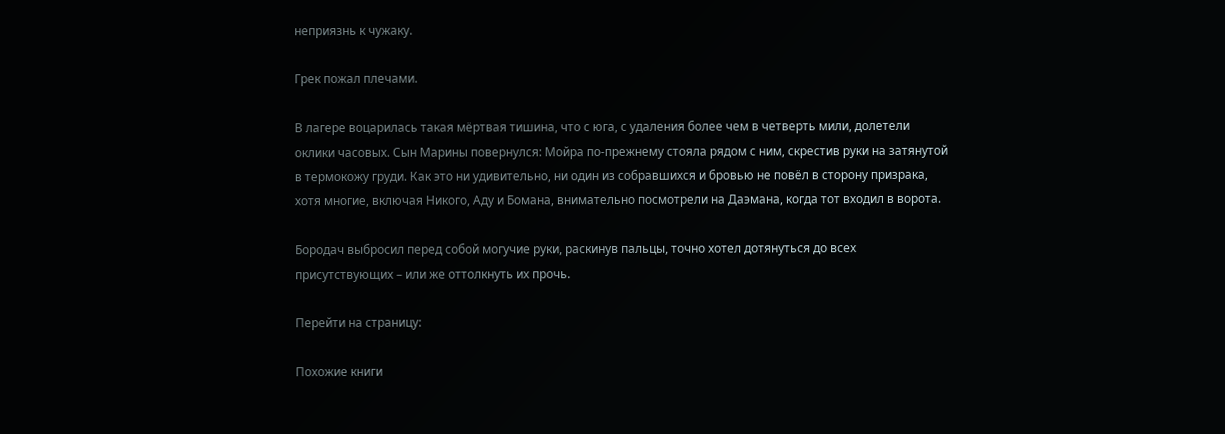неприязнь к чужаку.

Грек пожал плечами.

В лагере воцарилась такая мёртвая тишина, что с юга, с удаления более чем в четверть мили, долетели оклики часовых. Сын Марины повернулся: Мойра по-прежнему стояла рядом с ним, скрестив руки на затянутой в термокожу груди. Как это ни удивительно, ни один из собравшихся и бровью не повёл в сторону призрака, хотя многие, включая Никого, Аду и Бомана, внимательно посмотрели на Даэмана, когда тот входил в ворота.

Бородач выбросил перед собой могучие руки, раскинув пальцы, точно хотел дотянуться до всех присутствующих – или же оттолкнуть их прочь.

Перейти на страницу:

Похожие книги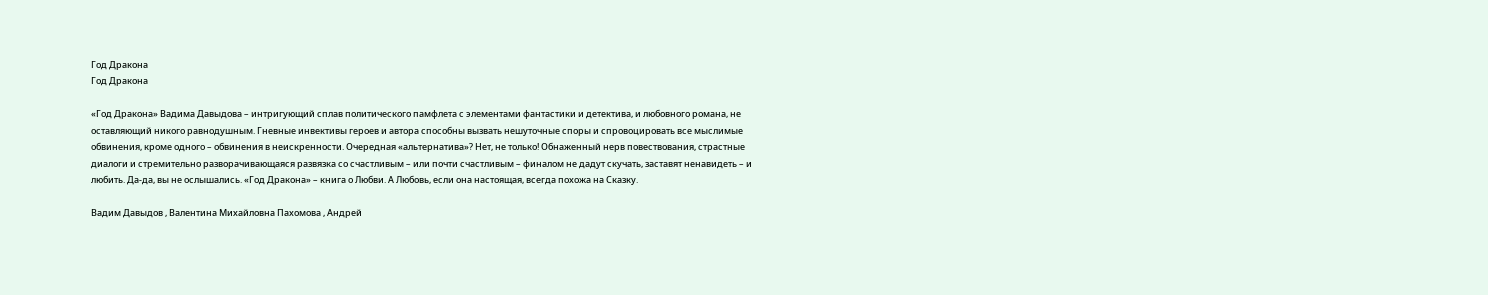Год Дракона
Год Дракона

«Год Дракона» Вадима Давыдова – интригующий сплав политического памфлета с элементами фантастики и детектива, и любовного романа, не оставляющий никого равнодушным. Гневные инвективы героев и автора способны вызвать нешуточные споры и спровоцировать все мыслимые обвинения, кроме одного – обвинения в неискренности. Очередная «альтернатива»? Нет, не только! Обнаженный нерв повествования, страстные диалоги и стремительно разворачивающаяся развязка со счастливым – или почти счастливым – финалом не дадут скучать, заставят ненавидеть – и любить. Да-да, вы не ослышались. «Год Дракона» – книга о Любви. А Любовь, если она настоящая, всегда похожа на Сказку.

Вадим Давыдов , Валентина Михайловна Пахомова , Андрей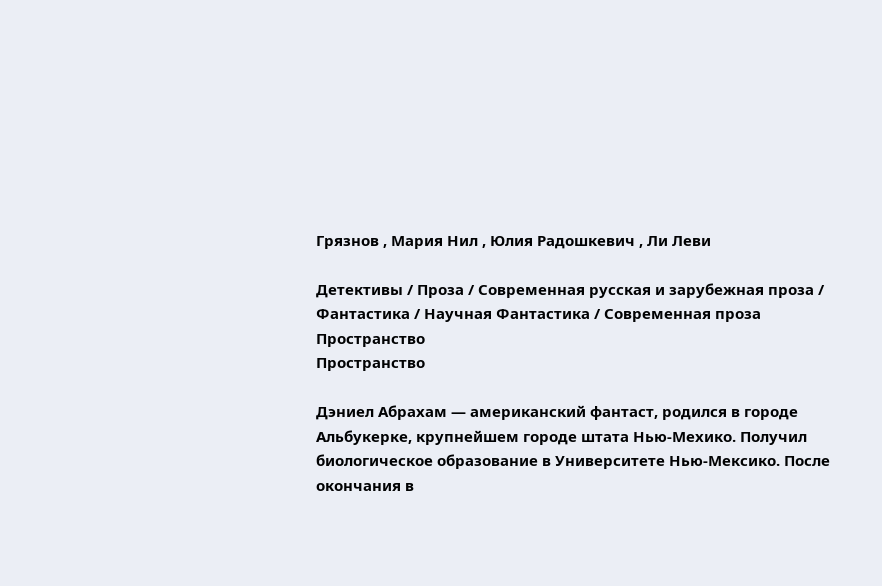Грязнов , Мария Нил , Юлия Радошкевич , Ли Леви

Детективы / Проза / Современная русская и зарубежная проза / Фантастика / Научная Фантастика / Современная проза
Пространство
Пространство

Дэниел Абрахам — американский фантаст, родился в городе Альбукерке, крупнейшем городе штата Нью-Мехико. Получил биологическое образование в Университете Нью-Мексико. После окончания в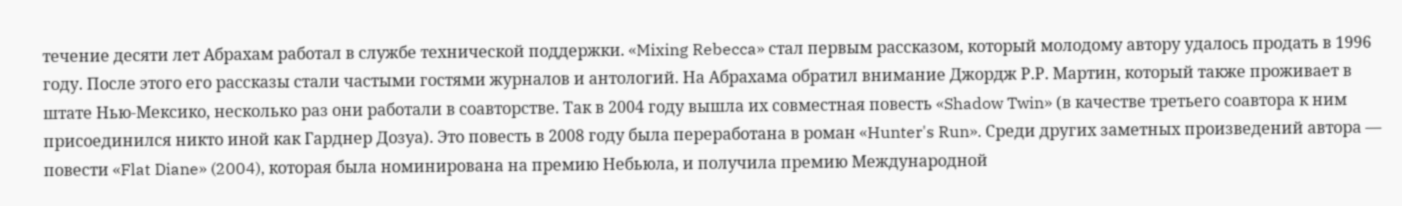течение десяти лет Абрахам работал в службе технической поддержки. «Mixing Rebecca» стал первым рассказом, который молодому автору удалось продать в 1996 году. После этого его рассказы стали частыми гостями журналов и антологий. На Абрахама обратил внимание Джордж Р.Р. Мартин, который также проживает в штате Нью-Мексико, несколько раз они работали в соавторстве. Так в 2004 году вышла их совместная повесть «Shadow Twin» (в качестве третьего соавтора к ним присоединился никто иной как Гарднер Дозуа). Это повесть в 2008 году была переработана в роман «Hunter's Run». Среди других заметных произведений автора — повести «Flat Diane» (2004), которая была номинирована на премию Небьюла, и получила премию Международной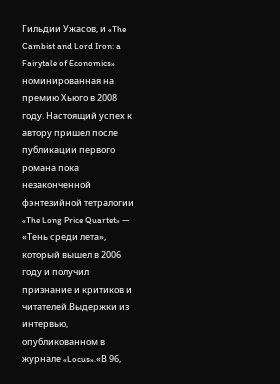Гильдии Ужасов, и «The Cambist and Lord Iron: a Fairytale of Economics» номинированная на премию Хьюго в 2008 году. Настоящий успех к автору пришел после публикации первого романа пока незаконченной фэнтезийной тетралогии «The Long Price Quartet» — «Тень среди лета», который вышел в 2006 году и получил признание и критиков и читателей.Выдержки из интервью, опубликованном в журнале «Locus».«В 96,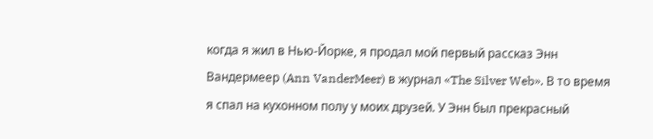когда я жил в Нью-Йорке, я продал мой первый рассказ Энн Вандермеер (Ann VanderMeer) в журнал «The Silver Web». В то время я спал на кухонном полу у моих друзей. У Энн был прекрасный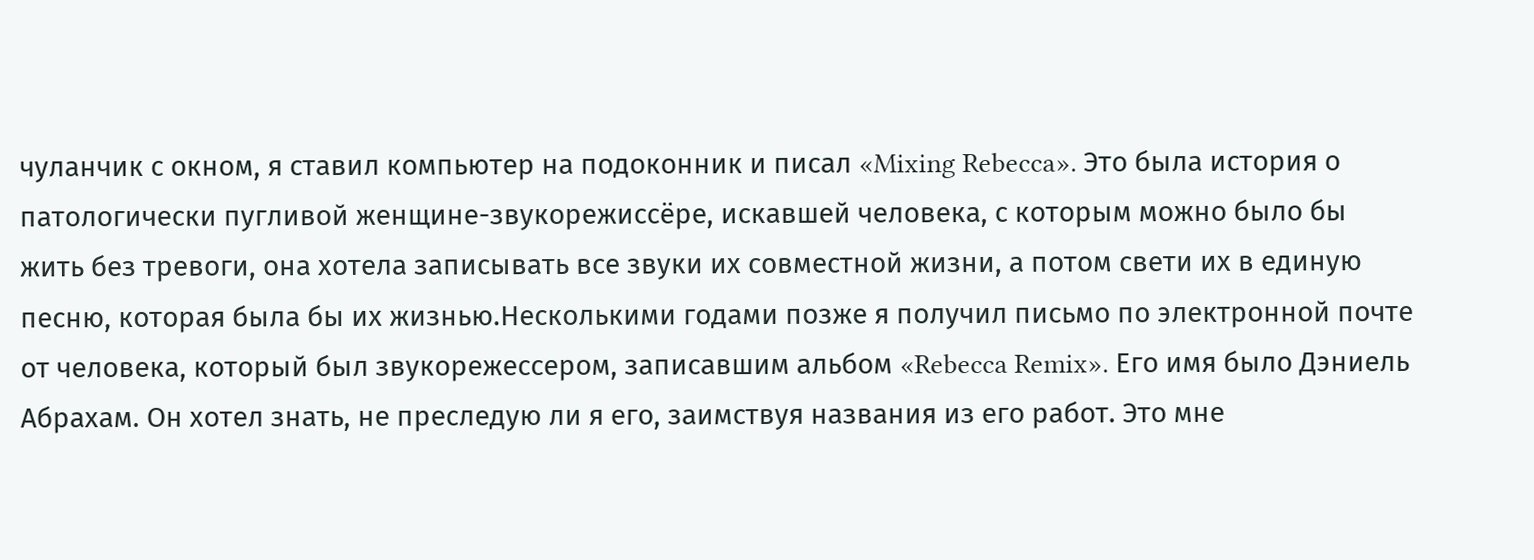чуланчик с окном, я ставил компьютер на подоконник и писал «Mixing Rebecca». Это была история о патологически пугливой женщине-звукорежиссёре, искавшей человека, с которым можно было бы жить без тревоги, она хотела записывать все звуки их совместной жизни, а потом свети их в единую песню, которая была бы их жизнью.Несколькими годами позже я получил письмо по электронной почте от человека, который был звукорежессером, записавшим альбом «Rebecca Remix». Его имя было Дэниель Абрахам. Он хотел знать, не преследую ли я его, заимствуя названия из его работ. Это мне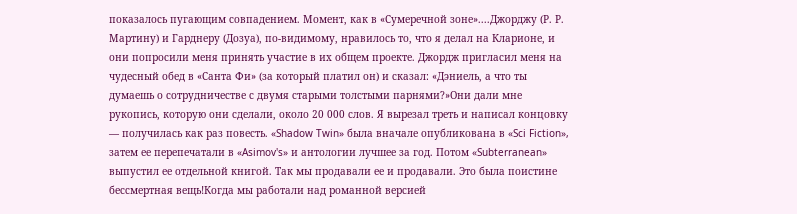показалось пугающим совпадением. Момент, как в «Сумеречной зоне»....Джорджу (Р. Р. Мартину) и Гарднеру (Дозуа), по-видимому, нравилось то, что я делал на Кларионе, и они попросили меня принять участие в их общем проекте. Джордж пригласил меня на чудесный обед в «Санта Фи» (за который платил он) и сказал: «Дэниель, а что ты думаешь о сотрудничестве с двумя старыми толстыми парнями?»Они дали мне рукопись, которую они сделали, около 20 000 слов. Я вырезал треть и написал концовку — получилась как раз повесть. «Shadow Twin» была вначале опубликована в «Sci Fiction», затем ее перепечатали в «Asimov's» и антологии лучшее за год. Потом «Subterranean» выпустил ее отдельной книгой. Так мы продавали ее и продавали. Это была поистине бессмертная вещь!Когда мы работали над романной версией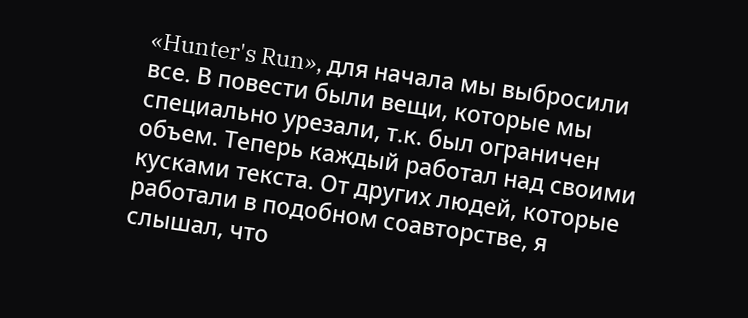«Hunter's Run», для начала мы выбросили все. В повести были вещи, которые мы специально урезали, т.к. был ограничен объем. Теперь каждый работал над своими кусками текста. От других людей, которые работали в подобном соавторстве, я слышал, что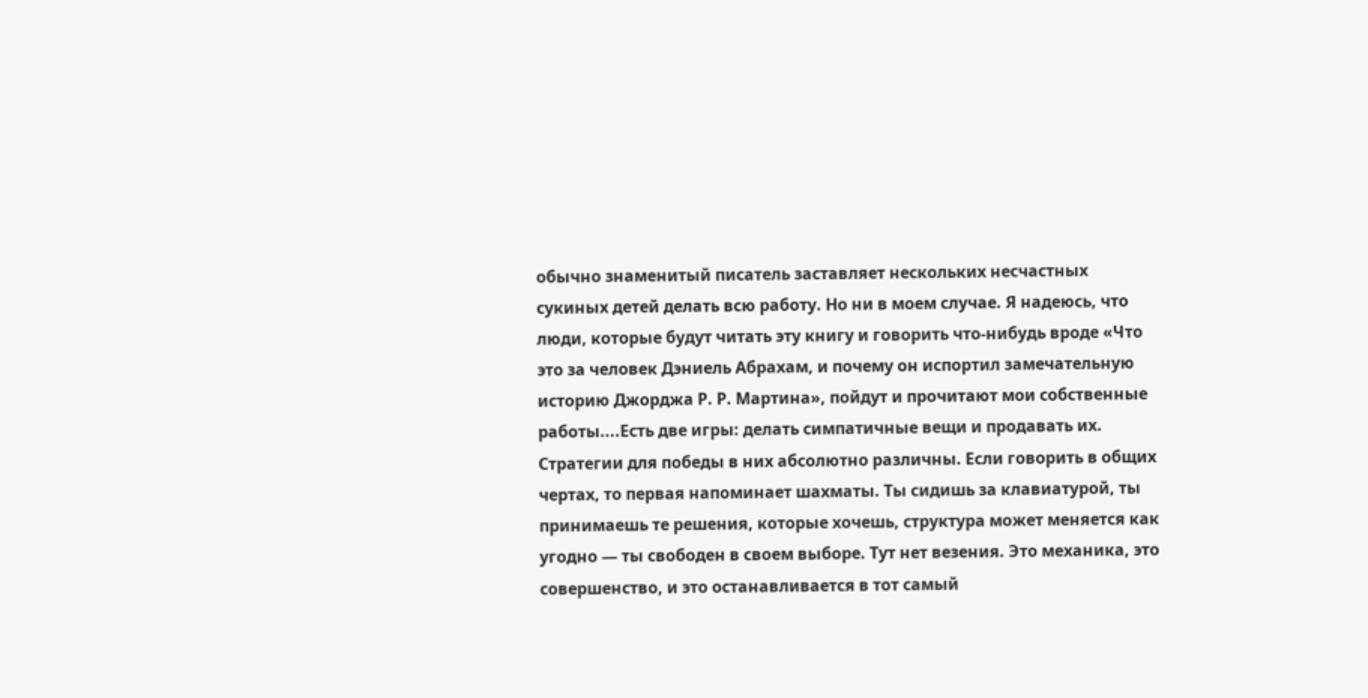обычно знаменитый писатель заставляет нескольких несчастных сукиных детей делать всю работу. Но ни в моем случае. Я надеюсь, что люди, которые будут читать эту книгу и говорить что-нибудь вроде «Что это за человек Дэниель Абрахам, и почему он испортил замечательную историю Джорджа Р. Р. Мартина», пойдут и прочитают мои собственные работы....Есть две игры: делать симпатичные вещи и продавать их. Стратегии для победы в них абсолютно различны. Если говорить в общих чертах, то первая напоминает шахматы. Ты сидишь за клавиатурой, ты принимаешь те решения, которые хочешь, структура может меняется как угодно — ты свободен в своем выборе. Тут нет везения. Это механика, это совершенство, и это останавливается в тот самый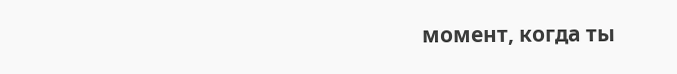момент, когда ты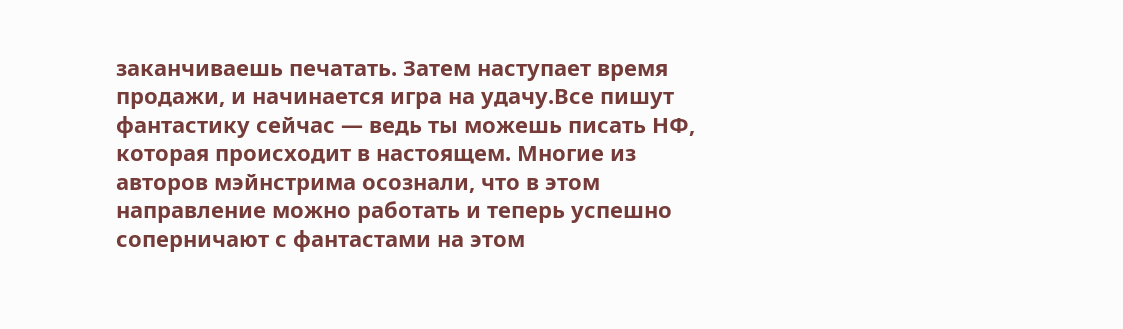заканчиваешь печатать. Затем наступает время продажи, и начинается игра на удачу.Все пишут фантастику сейчас — ведь ты можешь писать НФ, которая происходит в настоящем. Многие из авторов мэйнстрима осознали, что в этом направление можно работать и теперь успешно соперничают с фантастами на этом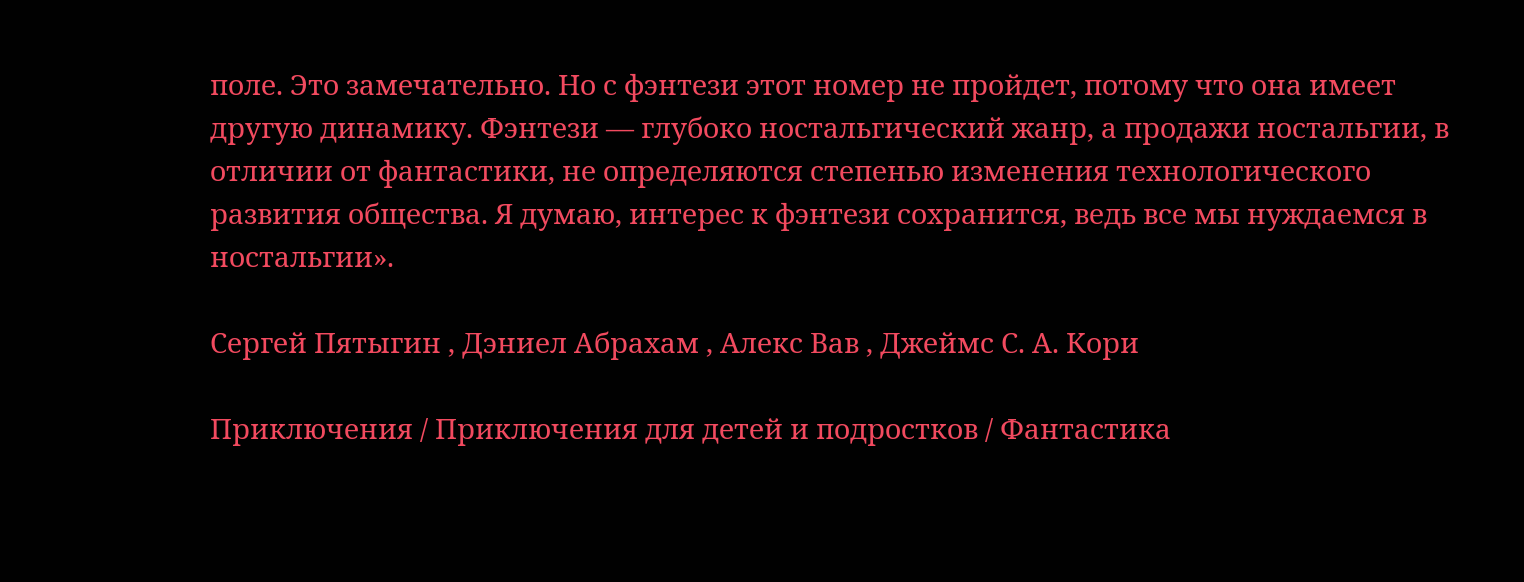поле. Это замечательно. Но с фэнтези этот номер не пройдет, потому что она имеет другую динамику. Фэнтези — глубоко ностальгический жанр, а продажи ностальгии, в отличии от фантастики, не определяются степенью изменения технологического развития общества. Я думаю, интерес к фэнтези сохранится, ведь все мы нуждаемся в ностальгии».

Сергей Пятыгин , Дэниел Абрахам , Алекс Вав , Джеймс С. А. Кори

Приключения / Приключения для детей и подростков / Фантастика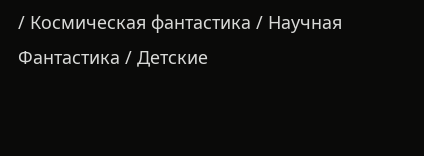/ Космическая фантастика / Научная Фантастика / Детские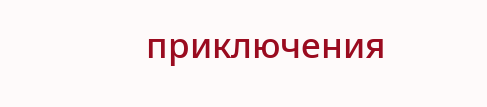приключения